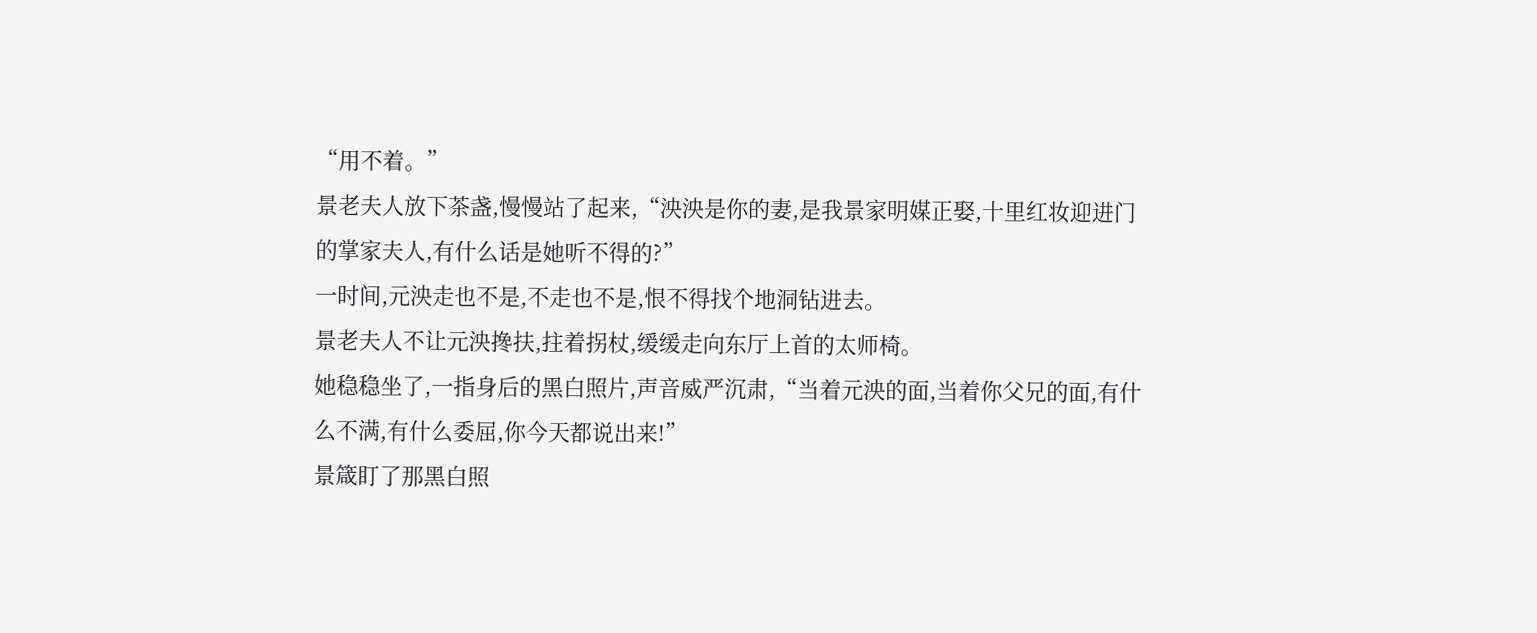“用不着。”
景老夫人放下茶盏,慢慢站了起来,“泱泱是你的妻,是我景家明媒正娶,十里红妆迎进门的掌家夫人,有什么话是她听不得的?”
一时间,元泱走也不是,不走也不是,恨不得找个地洞钻进去。
景老夫人不让元泱搀扶,拄着拐杖,缓缓走向东厅上首的太师椅。
她稳稳坐了,一指身后的黑白照片,声音威严沉肃,“当着元泱的面,当着你父兄的面,有什么不满,有什么委屈,你今天都说出来!”
景箴盯了那黑白照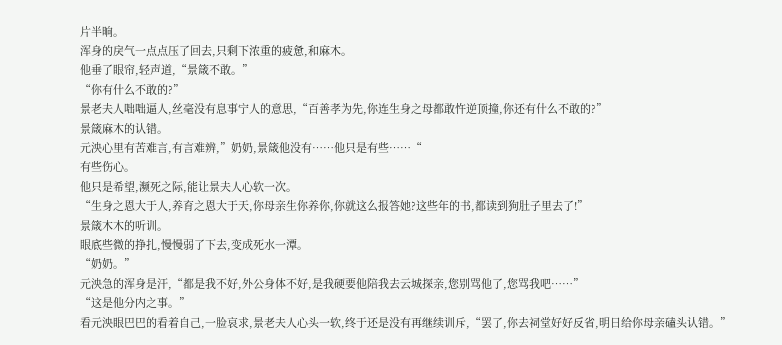片半晌。
浑身的戾气一点点压了回去,只剩下浓重的疲惫,和麻木。
他垂了眼帘,轻声道,“景箴不敢。”
“你有什么不敢的?”
景老夫人咄咄逼人,丝毫没有息事宁人的意思,“百善孝为先,你连生身之母都敢忤逆顶撞,你还有什么不敢的?”
景箴麻木的认错。
元泱心里有苦难言,有言难辨,”奶奶,景箴他没有……他只是有些……“
有些伤心。
他只是希望,濒死之际,能让景夫人心软一次。
“生身之恩大于人,养育之恩大于天,你母亲生你养你,你就这么报答她?这些年的书,都读到狗肚子里去了!”
景箴木木的听训。
眼底些微的挣扎,慢慢弱了下去,变成死水一潭。
“奶奶。”
元泱急的浑身是汗,“都是我不好,外公身体不好,是我硬要他陪我去云城探亲,您别骂他了,您骂我吧……”
“这是他分内之事。”
看元泱眼巴巴的看着自己,一脸哀求,景老夫人心头一软,终于还是没有再继续训斥,“罢了,你去祠堂好好反省,明日给你母亲磕头认错。”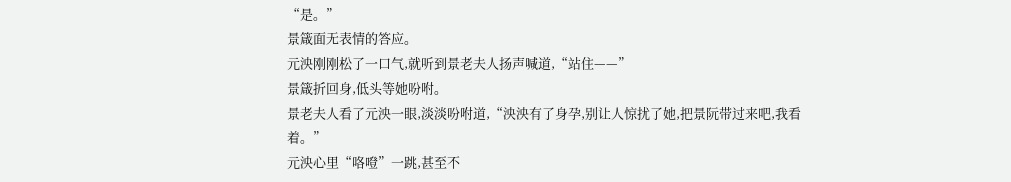“是。”
景箴面无表情的答应。
元泱刚刚松了一口气,就听到景老夫人扬声喊道,“站住——”
景箴折回身,低头等她吩咐。
景老夫人看了元泱一眼,淡淡吩咐道,“泱泱有了身孕,别让人惊扰了她,把景阮带过来吧,我看着。”
元泱心里“咯噔”一跳,甚至不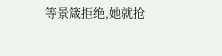等景箴拒绝,她就抢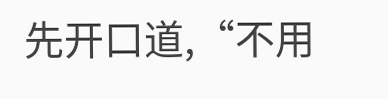先开口道,“不用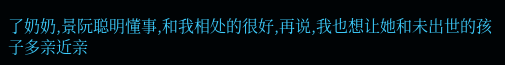了奶奶,景阮聪明懂事,和我相处的很好,再说,我也想让她和未出世的孩子多亲近亲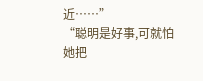近……”
“聪明是好事,可就怕她把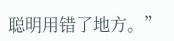聪明用错了地方。”